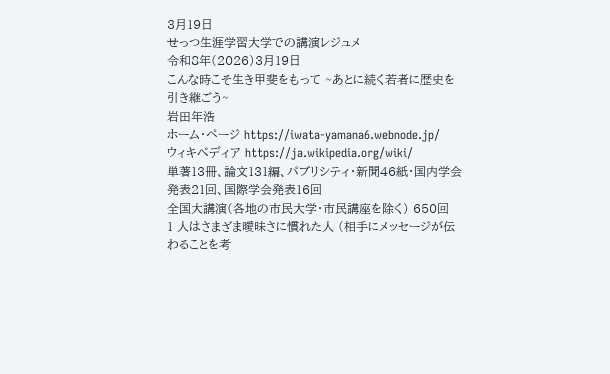3月19日
せっつ生涯学習大学での講演レジュメ
令和8年(2026)3月19日
こんな時こそ生き甲斐をもって ~あとに続く若者に歴史を引き継ごう~
岩田年浩
ホーム・ページ https://iwata-yamana6.webnode.jp/
ウィキぺディア https://ja.wikipedia.org/wiki/
単著13冊、論文131編、パブリシティ・新聞46紙・国内学会発表21回、国際学会発表16回
全国大講演(各地の市民大学・市民講座を除く) 650回
1 人はさまざま曖昧さに慣れた人 (相手にメッセージが伝わることを考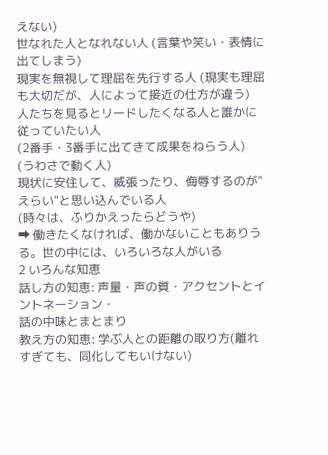えない)
世なれた人となれない人 (言葉や笑い・表情に出てしまう)
現実を無視して理屈を先行する人 (現実も理屈も大切だが、人によって接近の仕方が違う)
人たちを見るとリードしたくなる人と誰かに従っていたい人
(2番手・3番手に出てきて成果をねらう人)
(うわさで動く人)
現状に安住して、威張ったり、侮辱するのが"えらい"と思い込んでいる人
(時々は、ふりかえったらどうや)
➡ 働きたくなければ、働かないこともありうる。世の中には、いろいろな人がいる
2 いろんな知恵
話し方の知恵: 声量・声の質・アクセントとイントネーション・
話の中味とまとまり
教え方の知恵: 学ぶ人との距離の取り方(離れすぎても、同化してもいけない)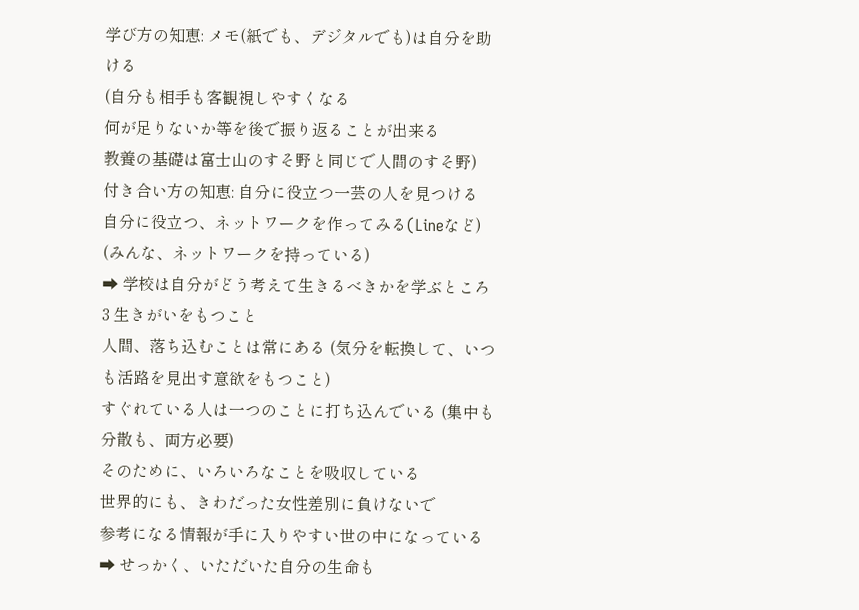学び方の知恵: メモ(紙でも、デジタルでも)は自分を助ける
(自分も相手も客観視しやすくなる
何が足りないか等を後で振り返ることが出来る
教養の基礎は富士山のすそ野と同じで人間のすそ野)
付き合い方の知恵: 自分に役立つ一芸の人を見つける
自分に役立つ、ネットワークを作ってみる(Lineなど)
(みんな、ネットワークを持っている)
➡ 学校は自分がどう考えて生きるべきかを学ぶところ
3 生きがいをもつこと
人間、落ち込むことは常にある (気分を転換して、いつも活路を見出す意欲をもつこと)
すぐれている人は一つのことに打ち込んでいる (集中も分散も、両方必要)
そのために、いろいろなことを吸収している
世界的にも、きわだった女性差別に負けないで
参考になる情報が手に入りやすい世の中になっている
➡ せっかく、いただいた自分の生命も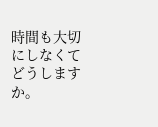時間も大切にしなくてどうしますか。